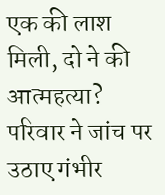एक की लाश मिली, दो ने की आत्महत्या? परिवार ने जांच पर उठाए गंभीर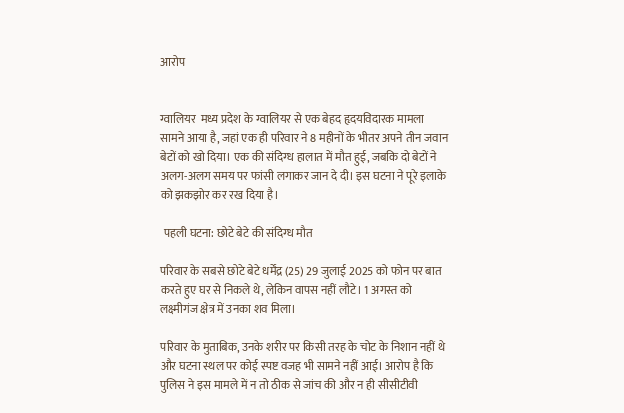आरोप


ग्वालियर  मध्य प्रदेश के ग्वालियर से एक बेहद हृदयविदारक मामला सामने आया है, जहां एक ही परिवार ने 8 महीनों के भीतर अपने तीन जवान बेटों को खो दिया। एक की संदिग्ध हालात में मौत हुई, जबकि दो बेटों ने अलग-अलग समय पर फांसी लगाकर जान दे दी। इस घटना ने पूरे इलाके को झकझोर कर रख दिया है।

 पहली घटना: छोटे बेटे की संदिग्ध मौत

परिवार के सबसे छोटे बेटे धर्मेंद्र (25) 29 जुलाई 2025 को फोन पर बात करते हुए घर से निकले थे, लेकिन वापस नहीं लौटे। 1 अगस्त को लक्ष्मीगंज क्षेत्र में उनका शव मिला।

परिवार के मुताबिक, उनके शरीर पर किसी तरह के चोट के निशान नहीं थे और घटना स्थल पर कोई स्पष्ट वजह भी सामने नहीं आई। आरोप है कि पुलिस ने इस मामले में न तो ठीक से जांच की और न ही सीसीटीवी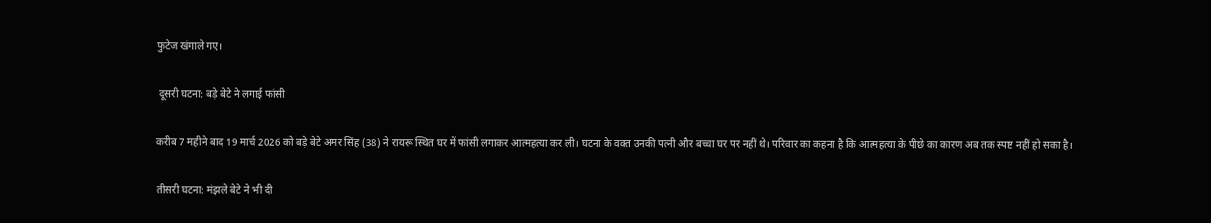फुटेज खंगाले गए।

 दूसरी घटना: बड़े बेटे ने लगाई फांसी

करीब 7 महीने बाद 19 मार्च 2026 को बड़े बेटे अमर सिंह (38) ने रायरू स्थित घर में फांसी लगाकर आत्महत्या कर ली। घटना के वक्त उनकी पत्नी और बच्चा घर पर नहीं थे। परिवार का कहना है कि आत्महत्या के पीछे का कारण अब तक स्पष्ट नहीं हो सका है।

तीसरी घटना: मंझले बेटे ने भी दी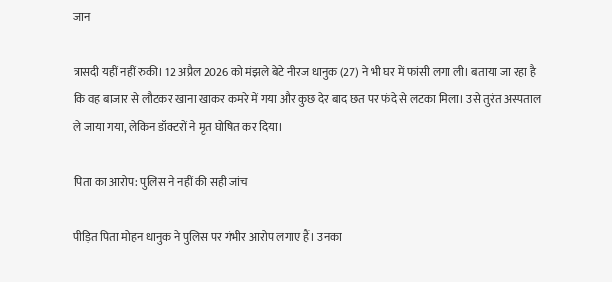जान

त्रासदी यहीं नहीं रुकी। 12 अप्रैल 2026 को मंझले बेटे नीरज धानुक (27) ने भी घर में फांसी लगा ली। बताया जा रहा है कि वह बाजार से लौटकर खाना खाकर कमरे में गया और कुछ देर बाद छत पर फंदे से लटका मिला। उसे तुरंत अस्पताल ले जाया गया, लेकिन डॉक्टरों ने मृत घोषित कर दिया।

पिता का आरोप: पुलिस ने नहीं की सही जांच

पीड़ित पिता मोहन धानुक ने पुलिस पर गंभीर आरोप लगाए हैं। उनका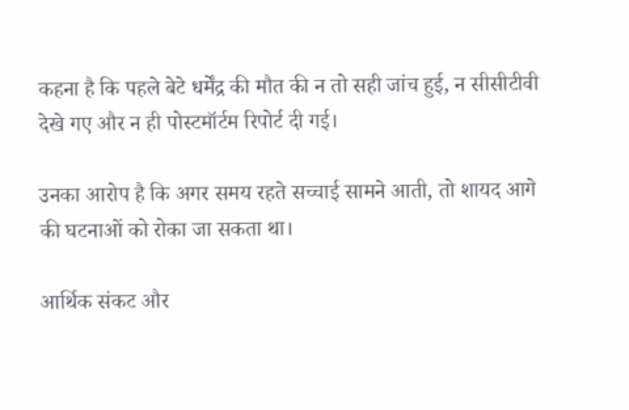कहना है कि पहले बेटे धर्मेंद्र की मौत की न तो सही जांच हुई, न सीसीटीवी देखे गए और न ही पोस्टमॉर्टम रिपोर्ट दी गई।

उनका आरोप है कि अगर समय रहते सच्चाई सामने आती, तो शायद आगे की घटनाओं को रोका जा सकता था।

आर्थिक संकट और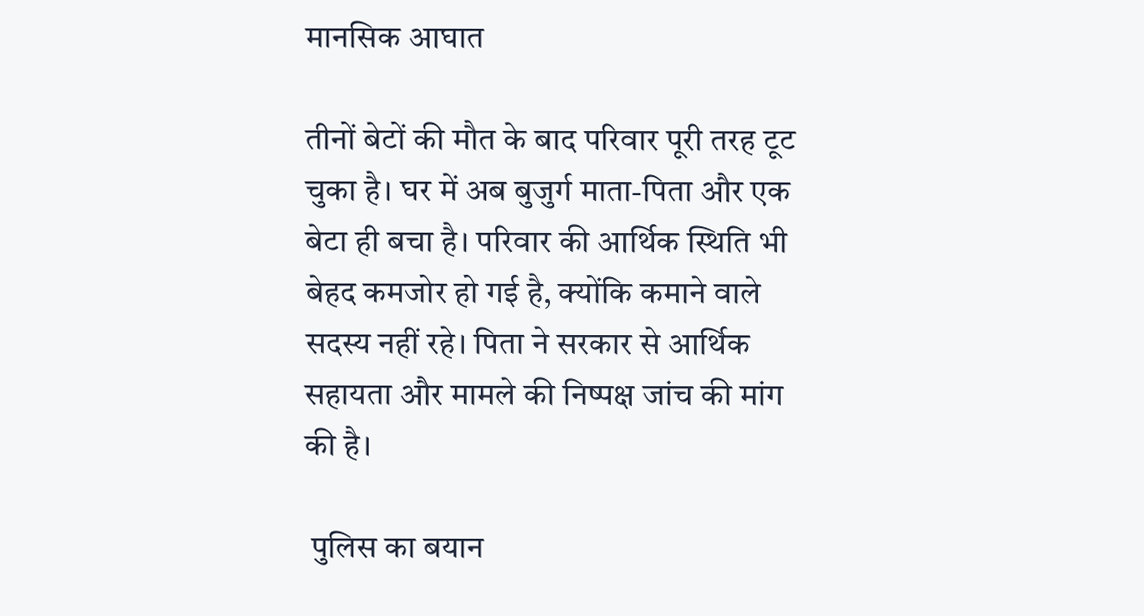मानसिक आघात

तीनों बेटों की मौत के बाद परिवार पूरी तरह टूट चुका है। घर में अब बुजुर्ग माता-पिता और एक बेटा ही बचा है। परिवार की आर्थिक स्थिति भी बेहद कमजोर हो गई है, क्योंकि कमाने वाले सदस्य नहीं रहे। पिता ने सरकार से आर्थिक सहायता और मामले की निष्पक्ष जांच की मांग की है।

 पुलिस का बयान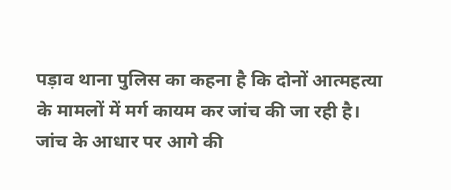पड़ाव थाना पुलिस का कहना है कि दोनों आत्महत्या के मामलों में मर्ग कायम कर जांच की जा रही है। जांच के आधार पर आगे की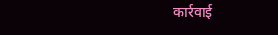कार्रवाई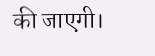की जाएगी।